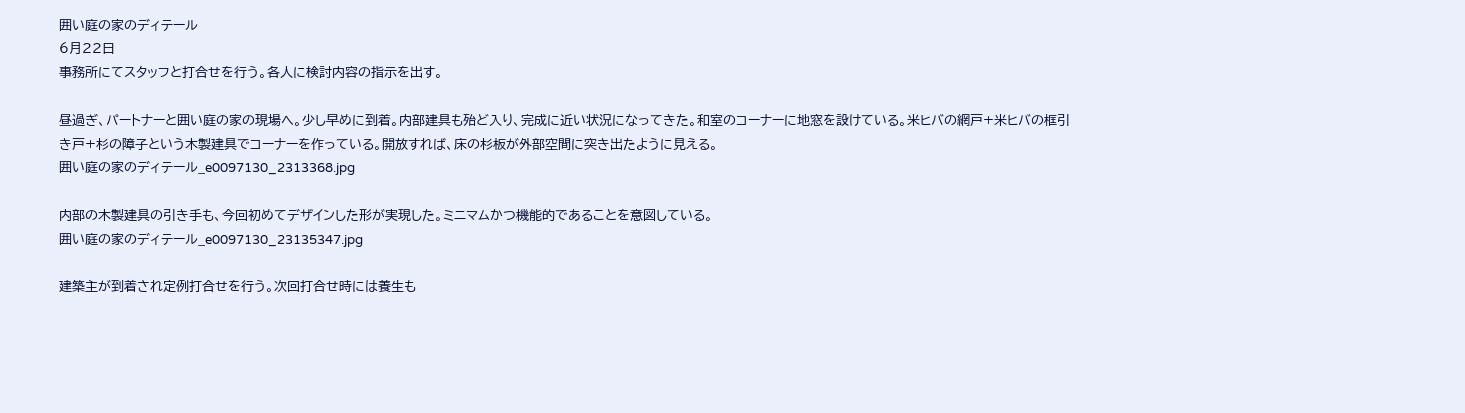囲い庭の家のディテール
6月22日
事務所にてスタッフと打合せを行う。各人に検討内容の指示を出す。

昼過ぎ、パートナーと囲い庭の家の現場へ。少し早めに到着。内部建具も殆ど入り、完成に近い状況になってきた。和室のコーナーに地窓を設けている。米ヒバの網戸+米ヒバの框引き戸+杉の障子という木製建具でコーナーを作っている。開放すれば、床の杉板が外部空間に突き出たように見える。
囲い庭の家のディテール_e0097130_2313368.jpg

内部の木製建具の引き手も、今回初めてデザインした形が実現した。ミニマムかつ機能的であることを意図している。
囲い庭の家のディテール_e0097130_23135347.jpg

建築主が到着され定例打合せを行う。次回打合せ時には養生も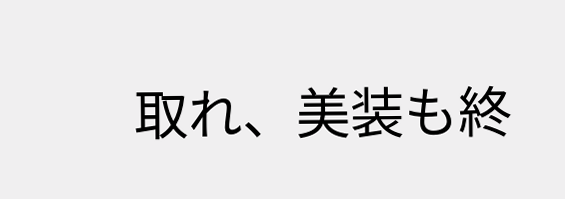取れ、美装も終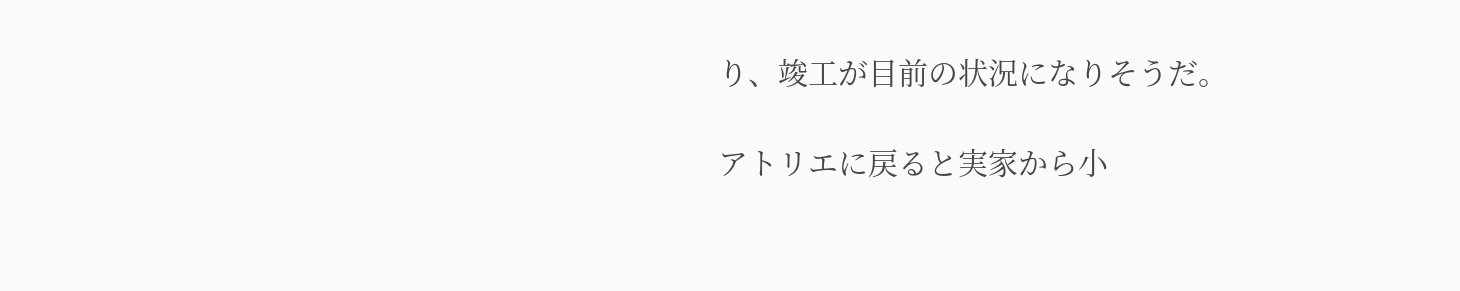り、竣工が目前の状況になりそうだ。

アトリエに戻ると実家から小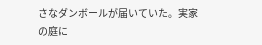さなダンボールが届いていた。実家の庭に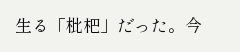生る「枇杷」だった。今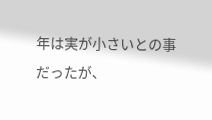年は実が小さいとの事だったが、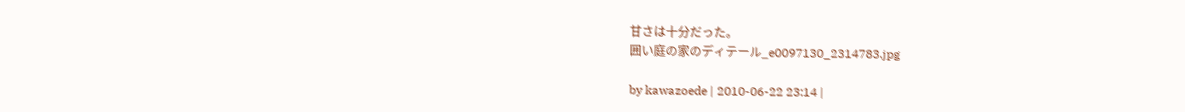甘さは十分だった。
囲い庭の家のディテール_e0097130_2314783.jpg

by kawazoede | 2010-06-22 23:14 |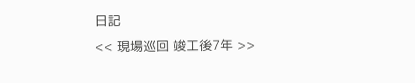日記
<< 現場巡回 竣工後7年 >>